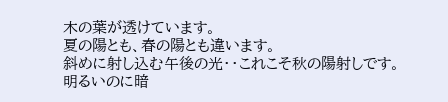木の葉が透けています。
夏の陽とも、春の陽とも違います。
斜めに射し込む午後の光・・これこそ秋の陽射しです。
明るいのに暗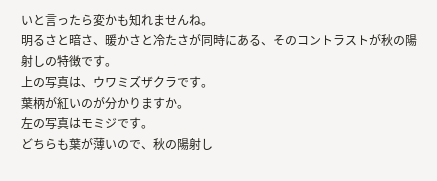いと言ったら変かも知れませんね。
明るさと暗さ、暖かさと冷たさが同時にある、そのコントラストが秋の陽射しの特徴です。
上の写真は、ウワミズザクラです。
葉柄が紅いのが分かりますか。
左の写真はモミジです。
どちらも葉が薄いので、秋の陽射し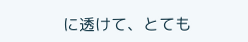に透けて、とても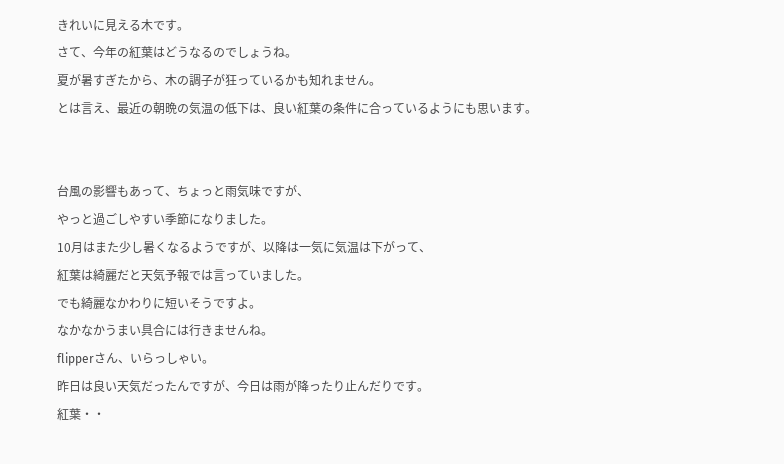きれいに見える木です。
さて、今年の紅葉はどうなるのでしょうね。
夏が暑すぎたから、木の調子が狂っているかも知れません。
とは言え、最近の朝晩の気温の低下は、良い紅葉の条件に合っているようにも思います。


台風の影響もあって、ちょっと雨気味ですが、
やっと過ごしやすい季節になりました。
10月はまた少し暑くなるようですが、以降は一気に気温は下がって、
紅葉は綺麗だと天気予報では言っていました。
でも綺麗なかわりに短いそうですよ。
なかなかうまい具合には行きませんね。
flipperさん、いらっしゃい。
昨日は良い天気だったんですが、今日は雨が降ったり止んだりです。
紅葉・・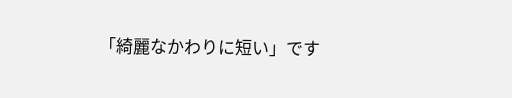「綺麗なかわりに短い」です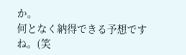か。
何となく納得できる予想ですね。(笑